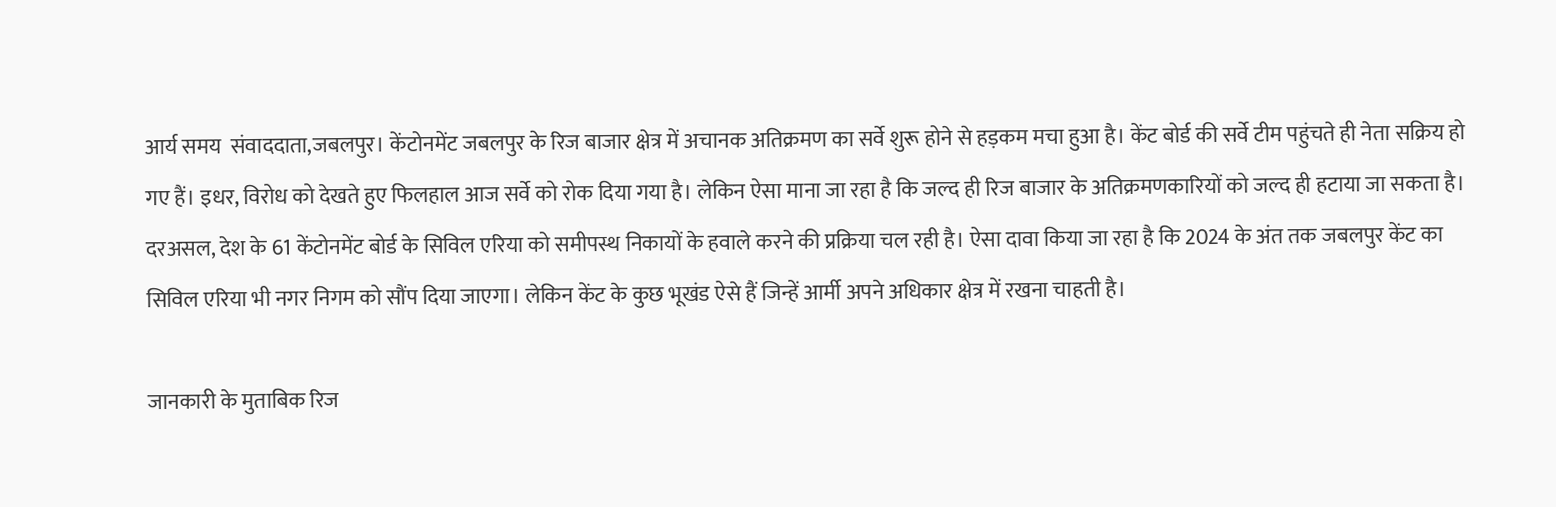आर्य समय  संवाददाता,जबलपुर। केंटोनमेंट जबलपुर के रिज बाजार क्षेत्र में अचानक अतिक्रमण का सर्वे शुरू होने से हड़कम मचा हुआ है। केंट बोर्ड की सर्वे टीम पहुंचते ही नेता सक्रिय हो गए हैं। इधर, विरोध को देखते हुए फिलहाल आज सर्वे को रोक दिया गया है। लेकिन ऐसा माना जा रहा है कि जल्द ही रिज बाजार के अतिक्रमणकारियों को जल्द ही हटाया जा सकता है। दरअसल, देश के 61 केंटोनमेंट बोर्ड के सिविल एरिया को समीपस्थ निकायों के हवाले करने की प्रक्रिया चल रही है। ऐसा दावा किया जा रहा है कि 2024 के अंत तक जबलपुर केंट का सिविल एरिया भी नगर निगम को सौंप दिया जाएगा। लेकिन केंट के कुछ भूखंड ऐसे हैं जिन्हें आर्मी अपने अधिकार क्षेत्र में रखना चाहती है।

जानकारी के मुताबिक रिज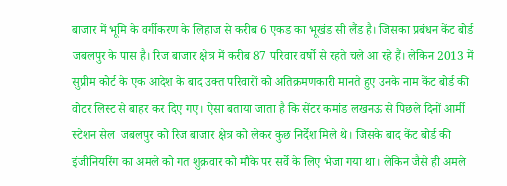बाजार में भूमि के वर्गीकरण के लिहाज से करीब 6 एकड का भूखंड सी लैंड है। जिसका प्रबंधन केंट बोर्ड जबलपुर के पास है। रिज बाजार क्षेत्र में करीब 87 परिवार वर्षो से रहते चले आ रहे हैं। लेकिन 2013 में सुप्रीम कोर्ट के एक आदेश के बाद उक्त परिवारों को अतिक्रमणकारी मानते हुए उनके नाम केंट बोर्ड की वोटर लिस्ट से बाहर कर दिए गए। ऐसा बताया जाता है कि सेंटर कमांड लखनऊ से पिछले दिनों आर्मी स्टेशन सेल  जबलपुर को रिज बाजार क्षेत्र को लेकर कुछ निर्देश मिले थे। जिसके बाद केंट बोर्ड की इंजीनियरिंग का अमले को गत शुक्रवार को मौके पर सर्वे के लिए भेजा गया था। लेकिन जैसे ही अमले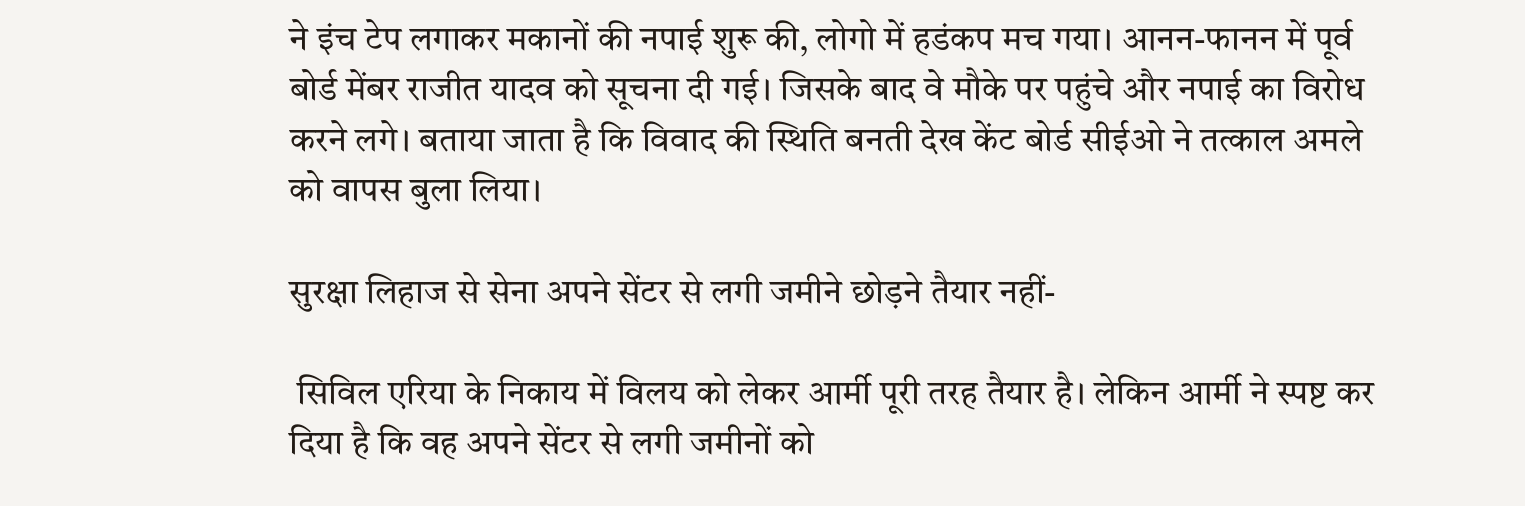ने इंच टेप लगाकर मकानों की नपाई शुरू की, लोगो में हडंकप मच गया। आनन-फानन में पूर्व बोर्ड मेंबर राजीत यादव को सूचना दी गई। जिसके बाद वे मौके पर पहुंचे और नपाई का विरोध करने लगे। बताया जाता है कि विवाद की स्थिति बनती देख केंट बोर्ड सीईओ ने तत्काल अमले को वापस बुला लिया।

सुरक्षा लिहाज से सेना अपने सेंटर से लगी जमीने छोड़ने तैयार नहीं-

 सिविल एरिया के निकाय में विलय को लेकर आर्मी पूरी तरह तैयार है। लेकिन आर्मी ने स्पष्ट कर दिया है कि वह अपने सेंटर से लगी जमीनों को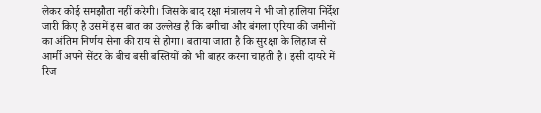लेकर कोई समझौता नहीं करेगी। जिसके बाद रक्षा मंत्रालय ने भी जो हालिया निर्देश जारी किए है उसमें इस बात का उल्लेख है कि बगीचा और बंगला एरिया की जमीनों का अंतिम निर्णय सेना की राय से होगा। बताया जाता है कि सुरक्षा के लिहाज से आर्मी अपने सेंटर के बीच बसी बस्तियों को भी बाहर करना चाहती है। इसी दायरे में रिज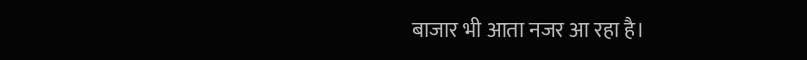बाजार भी आता नजर आ रहा है।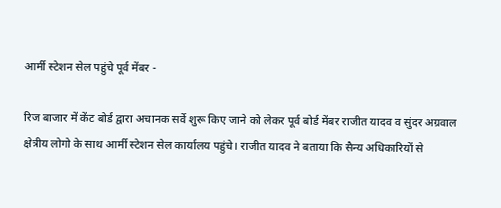आर्मी स्टेशन सेल पहुंचे पूर्व मेंबर -

रिज बाजार में केंट बोर्ड द्वारा अचानक सर्वे शुरू किए जाने को लेकर पूर्व बोर्ड मेंबर राजीत यादव व सुंदर अग्रवाल क्षेत्रीय लोगो के साथ आर्मी स्टेशन सेल कार्यालय पहुंचे। राजीत यादव ने बताया कि सैन्य अधिकारियों से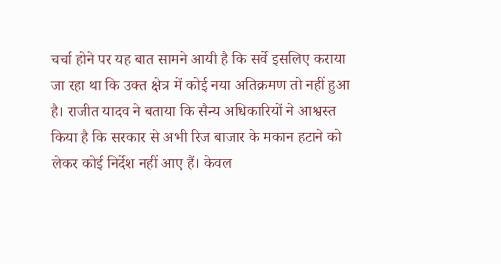चर्चा होने पर यह बात सामने आयी है कि सर्वे इसलिए कराया जा रहा था कि उक्त क्षेत्र में कोई नया अतिक्रमण तो नहीं हुआ है। राजीत यादव ने बताया कि सैन्य अधिकारियों ने आश्वस्त किया है कि सरकार से अभी रिज बाजार के मकान हटाने को लेकर कोई निर्देश नहीं आए हैं। केवल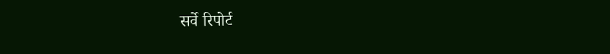सर्वे रिपोर्ट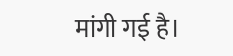मांगी गई है।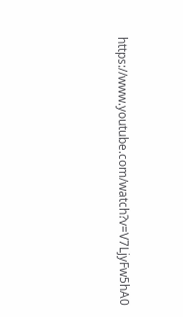https://www.youtube.com/watch?v=V7LjyFw5hA0